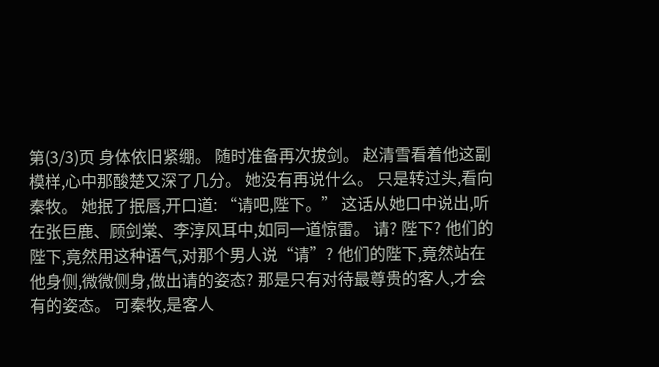第(3/3)页 身体依旧紧绷。 随时准备再次拔剑。 赵清雪看着他这副模样,心中那酸楚又深了几分。 她没有再说什么。 只是转过头,看向秦牧。 她抿了抿唇,开口道: “请吧,陛下。” 这话从她口中说出,听在张巨鹿、顾剑棠、李淳风耳中,如同一道惊雷。 请? 陛下? 他们的陛下,竟然用这种语气,对那个男人说“请”? 他们的陛下,竟然站在他身侧,微微侧身,做出请的姿态? 那是只有对待最尊贵的客人,才会有的姿态。 可秦牧,是客人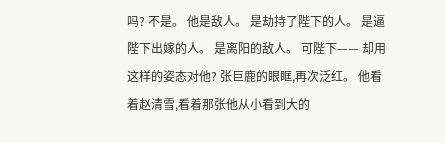吗? 不是。 他是敌人。 是劫持了陛下的人。 是逼陛下出嫁的人。 是离阳的敌人。 可陛下—— 却用这样的姿态对他? 张巨鹿的眼眶,再次泛红。 他看着赵清雪,看着那张他从小看到大的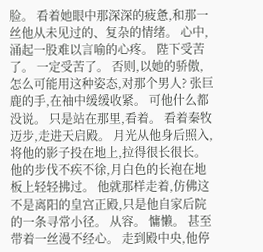脸。 看着她眼中那深深的疲惫,和那一丝他从未见过的、复杂的情绪。 心中,涌起一股难以言喻的心疼。 陛下受苦了。 一定受苦了。 否则,以她的骄傲,怎么可能用这种姿态,对那个男人? 张巨鹿的手,在袖中缓缓收紧。 可他什么都没说。 只是站在那里,看着。 看着秦牧迈步,走进天启殿。 月光从他身后照入,将他的影子投在地上,拉得很长很长。 他的步伐不疾不徐,月白色的长袍在地板上轻轻拂过。 他就那样走着,仿佛这不是离阳的皇宫正殿,只是他自家后院的一条寻常小径。 从容。 慵懒。 甚至带着一丝漫不经心。 走到殿中央,他停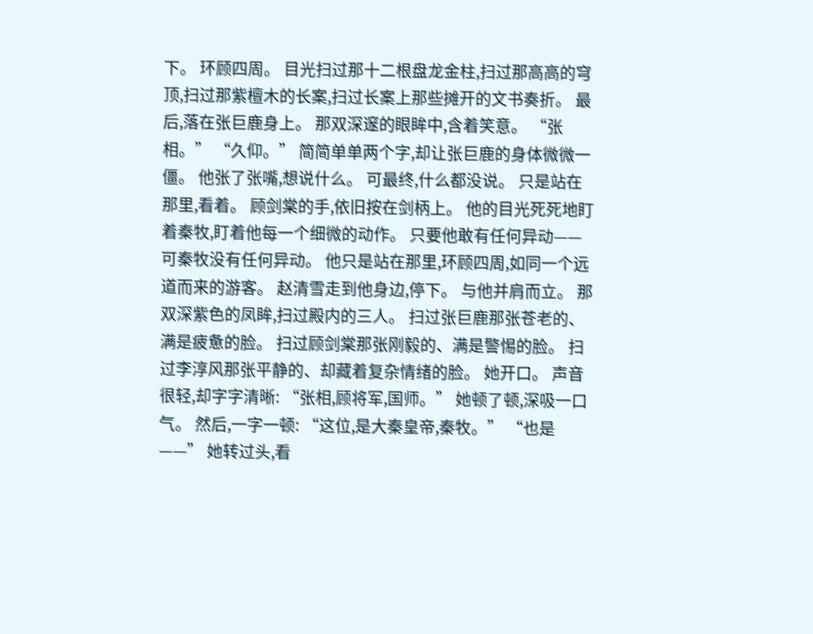下。 环顾四周。 目光扫过那十二根盘龙金柱,扫过那高高的穹顶,扫过那紫檀木的长案,扫过长案上那些摊开的文书奏折。 最后,落在张巨鹿身上。 那双深邃的眼眸中,含着笑意。 “张相。” “久仰。” 简简单单两个字,却让张巨鹿的身体微微一僵。 他张了张嘴,想说什么。 可最终,什么都没说。 只是站在那里,看着。 顾剑棠的手,依旧按在剑柄上。 他的目光死死地盯着秦牧,盯着他每一个细微的动作。 只要他敢有任何异动—— 可秦牧没有任何异动。 他只是站在那里,环顾四周,如同一个远道而来的游客。 赵清雪走到他身边,停下。 与他并肩而立。 那双深紫色的凤眸,扫过殿内的三人。 扫过张巨鹿那张苍老的、满是疲惫的脸。 扫过顾剑棠那张刚毅的、满是警惕的脸。 扫过李淳风那张平静的、却藏着复杂情绪的脸。 她开口。 声音很轻,却字字清晰: “张相,顾将军,国师。” 她顿了顿,深吸一口气。 然后,一字一顿: “这位,是大秦皇帝,秦牧。” “也是——” 她转过头,看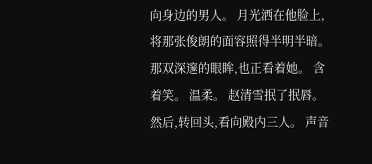向身边的男人。 月光洒在他脸上,将那张俊朗的面容照得半明半暗。 那双深邃的眼眸,也正看着她。 含着笑。 温柔。 赵清雪抿了抿唇。 然后,转回头,看向殿内三人。 声音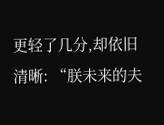更轻了几分,却依旧清晰: “朕未来的夫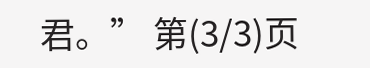君。” 第(3/3)页